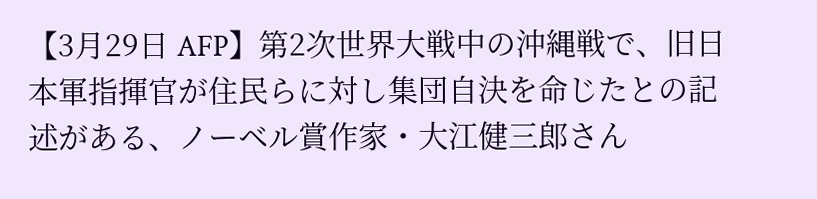【3月29日 AFP】第2次世界大戦中の沖縄戦で、旧日本軍指揮官が住民らに対し集団自決を命じたとの記述がある、ノーベル賞作家・大江健三郎さん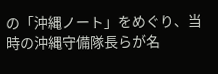の「沖縄ノート」をめぐり、当時の沖縄守備隊長らが名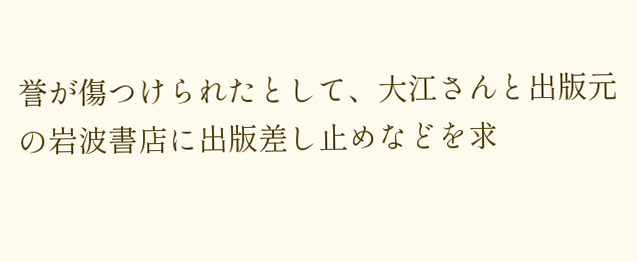誉が傷つけられたとして、大江さんと出版元の岩波書店に出版差し止めなどを求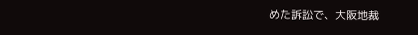めた訴訟で、大阪地裁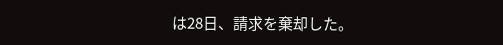は28日、請求を棄却した。